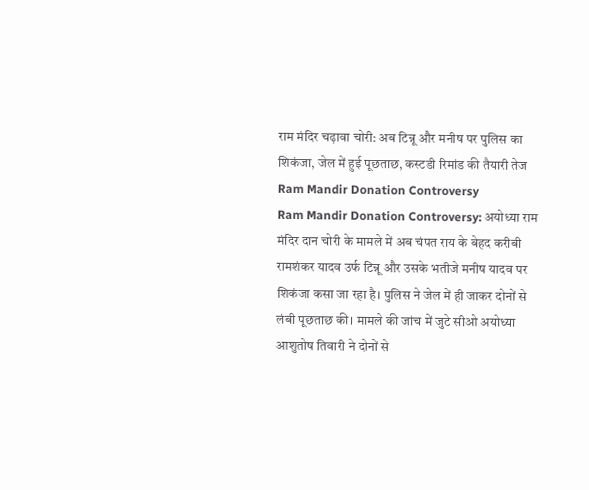राम मंदिर चढ़ावा चोरी: अब टिन्नू और मनीष पर पुलिस का शिकंजा, जेल में हुई पूछताछ, कस्टडी रिमांड की तैयारी तेज
Ram Mandir Donation Controversy
Ram Mandir Donation Controversy: अयोध्या राम मंदिर दान चोरी के मामले में अब चंपत राय के बेहद करीबी रामशंकर यादव उर्फ टिन्नू और उसके भतीजे मनीष यादव पर शिकंजा कसा जा रहा है। पुलिस ने जेल में ही जाकर दोनों से लंबी पूछताछ की। मामले की जांच में जुटे सीओ अयोध्या आशुतोष तिवारी ने दोनों से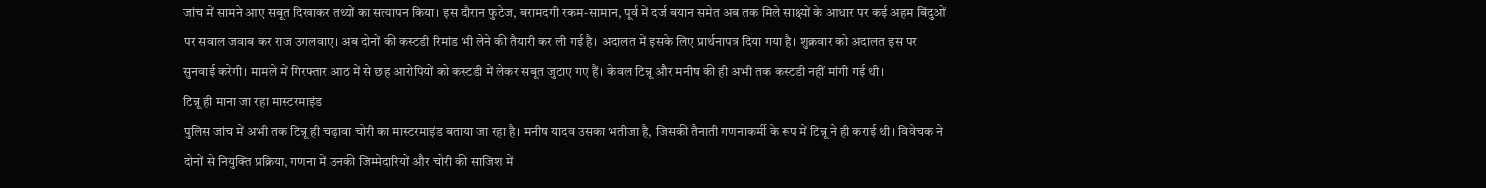जांच में सामने आए सबूत दिखाकर तथ्यों का सत्यापन किया। इस दौरान फुटेज, बरामदगी रकम-सामान, पूर्व में दर्ज बयान समेत अब तक मिले साक्ष्यों के आधार पर कई अहम बिंदुओं पर सवाल जवाब कर राज उगलवाए। अब दोनों की कस्टडी रिमांड भी लेने की तैयारी कर ली गई है। अदालत में इसके लिए प्रार्थनापत्र दिया गया है। शुक्रवार को अदालत इस पर सुनवाई करेगी। मामले में गिरफ्तार आठ में से छह आरोपियों को कस्टडी में लेकर सबूत जुटाए गए हैं। केवल टिन्नू और मनीष की ही अभी तक कस्टडी नहीं मांगी गई थी।
टिन्नू ही माना जा रहा मास्टरमाइंड
पुलिस जांच में अभी तक टिन्नू ही चढ़ावा चोरी का मास्टरमाइंड बताया जा रहा है। मनीष यादव उसका भतीजा है, जिसकी तैनाती गणनाकर्मी के रूप में टिन्नू ने ही कराई थी। विवेचक ने दोनों से नियुक्ति प्रक्रिया, गणना में उनकी जिम्मेदारियों और चोरी की साजिश में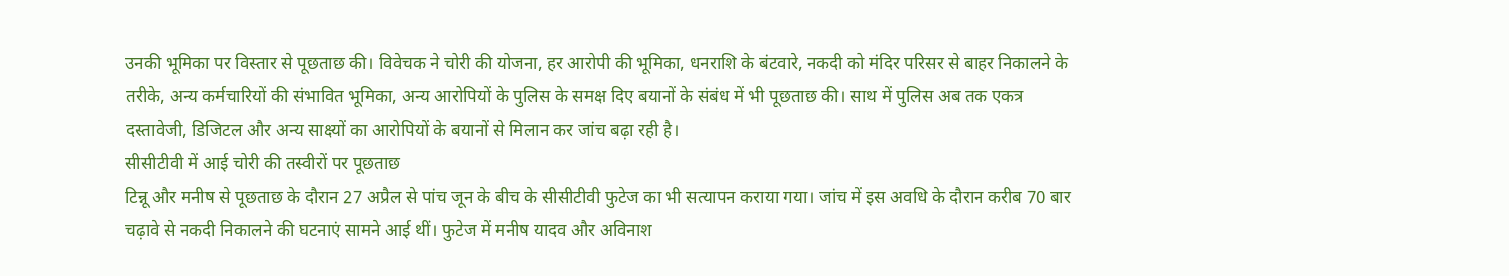उनकी भूमिका पर विस्तार से पूछताछ की। विवेचक ने चोरी की योजना, हर आरोपी की भूमिका, धनराशि के बंटवारे, नकदी को मंदिर परिसर से बाहर निकालने के तरीके, अन्य कर्मचारियों की संभावित भूमिका, अन्य आरोपियों के पुलिस के समक्ष दिए बयानों के संबंध में भी पूछताछ की। साथ में पुलिस अब तक एकत्र दस्तावेजी, डिजिटल और अन्य साक्ष्यों का आरोपियों के बयानों से मिलान कर जांच बढ़ा रही है।
सीसीटीवी में आई चोरी की तस्वीरों पर पूछताछ
टिन्नू और मनीष से पूछताछ के दौरान 27 अप्रैल से पांच जून के बीच के सीसीटीवी फुटेज का भी सत्यापन कराया गया। जांच में इस अवधि के दौरान करीब 70 बार चढ़ावे से नकदी निकालने की घटनाएं सामने आई थीं। फुटेज में मनीष यादव और अविनाश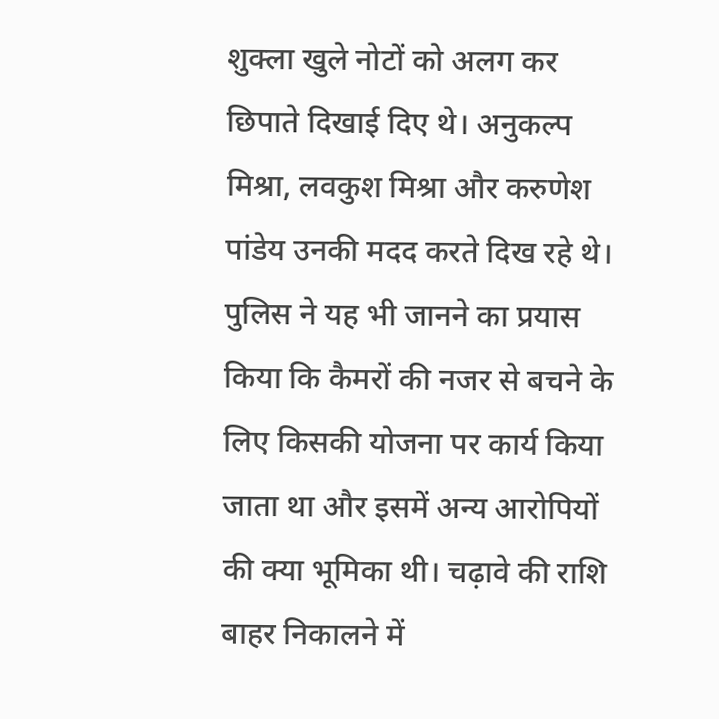शुक्ला खुले नोटों को अलग कर छिपाते दिखाई दिए थे। अनुकल्प मिश्रा, लवकुश मिश्रा और करुणेश पांडेय उनकी मदद करते दिख रहे थे। पुलिस ने यह भी जानने का प्रयास किया कि कैमरों की नजर से बचने के लिए किसकी योजना पर कार्य किया जाता था और इसमें अन्य आरोपियों की क्या भूमिका थी। चढ़ावे की राशि बाहर निकालने में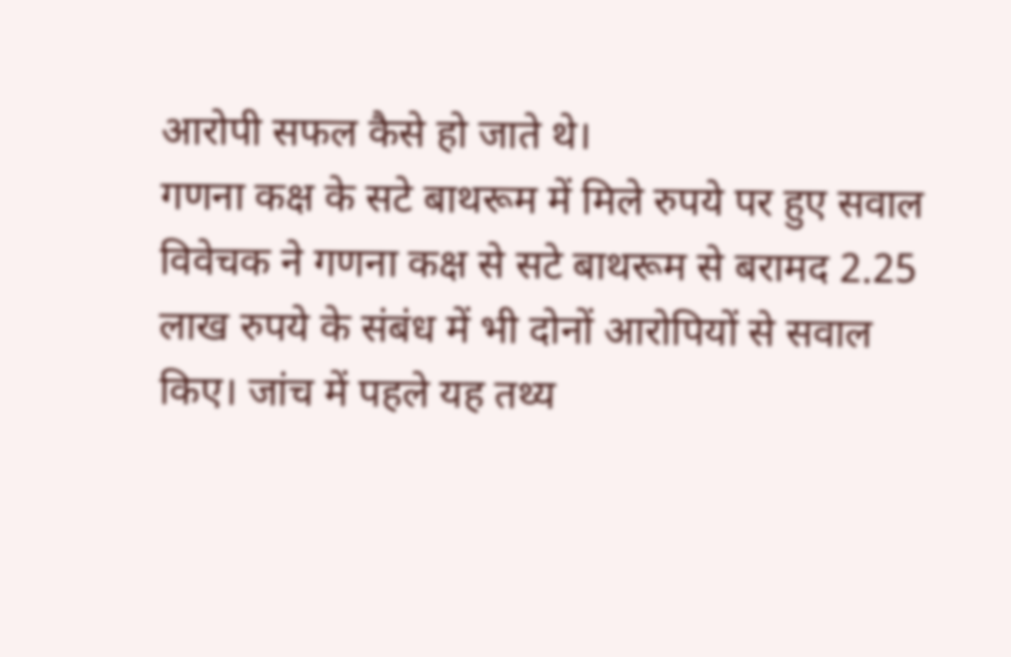आरोपी सफल कैसे हो जाते थे।
गणना कक्ष के सटे बाथरूम में मिले रुपये पर हुए सवाल
विवेचक ने गणना कक्ष से सटे बाथरूम से बरामद 2.25 लाख रुपये के संबंध में भी दोनों आरोपियों से सवाल किए। जांच में पहले यह तथ्य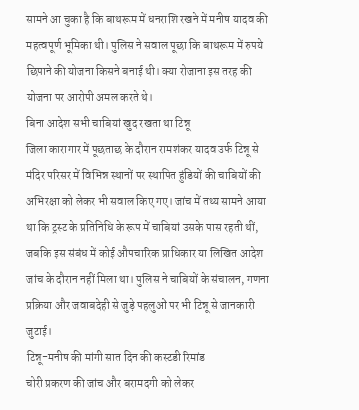सामने आ चुका है कि बाथरूम में धनराशि रखने में मनीष यादव की महत्वपूर्ण भूमिका थी। पुलिस ने सवाल पूछा कि बाथरूम में रुपये छिपाने की योजना किसने बनाई थी। क्या रोजाना इस तरह की योजना पर आरोपी अमल करते थे।
बिना आदेश सभी चाबियां खुद रखता था टिन्नू
जिला कारागार में पूछताछ के दौरान रामशंकर यादव उर्फ टिन्नू से मंदिर परिसर में विभिन्न स्थानों पर स्थापित हुंडियों की चाबियों की अभिरक्षा को लेकर भी सवाल किए गए। जांच में तथ्य सामने आया था कि ट्रस्ट के प्रतिनिधि के रूप में चाबियां उसके पास रहती थीं, जबकि इस संबंध में कोई औपचारिक प्राधिकार या लिखित आदेश जांच के दौरान नहीं मिला था। पुलिस ने चाबियों के संचालन, गणना प्रक्रिया और जवाबदेही से जुड़े पहलुओं पर भी टिन्नू से जानकारी जुटाई।
टिन्नू-मनीष की मांगी सात दिन की कस्टडी रिमांड
चोरी प्रकरण की जांच और बरामदगी को लेकर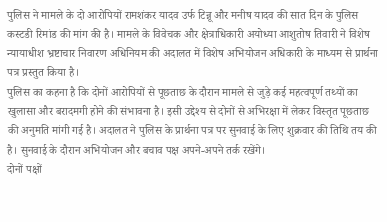पुलिस ने मामले के दो आरोपियों रामशंकर यादव उर्फ टिन्नू और मनीष यादव की सात दिन के पुलिस कस्टडी रिमांड की मांग की है। मामले के विवेचक और क्षेत्राधिकारी अयोध्या आशुतोष तिवारी ने विशेष न्यायाधीश भ्रष्टाचार निवारण अधिनियम की अदालत में विशेष अभियोजन अधिकारी के माध्यम से प्रार्थना पत्र प्रस्तुत किया है।
पुलिस का कहना है कि दोनों आरोपियों से पूछताछ के दौरान मामले से जुड़े कई महत्वपूर्ण तथ्यों का खुलासा और बरादमगी होने की संभावना है। इसी उद्देश्य से दोनों से अभिरक्षा में लेकर विस्तृत पूछताछ की अनुमति मांगी गई है। अदालत ने पुलिस के प्रार्थना पत्र पर सुनवाई के लिए शुक्रवार की तिथि तय की है। सुनवाई के दौरान अभियोजन और बचाव पक्ष अपने-अपने तर्क रखेंगे।
दोनों पक्षों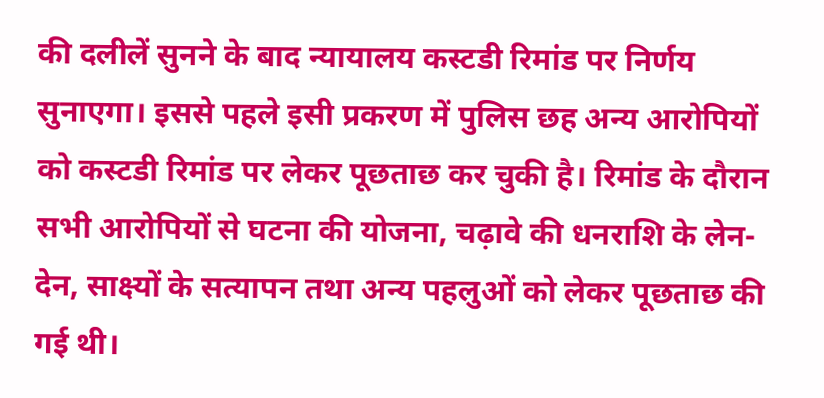की दलीलें सुनने के बाद न्यायालय कस्टडी रिमांड पर निर्णय सुनाएगा। इससे पहले इसी प्रकरण में पुलिस छह अन्य आरोपियों को कस्टडी रिमांड पर लेकर पूछताछ कर चुकी है। रिमांड के दौरान सभी आरोपियों से घटना की योजना, चढ़ावे की धनराशि के लेन-देन, साक्ष्यों के सत्यापन तथा अन्य पहलुओं को लेकर पूछताछ की गई थी।